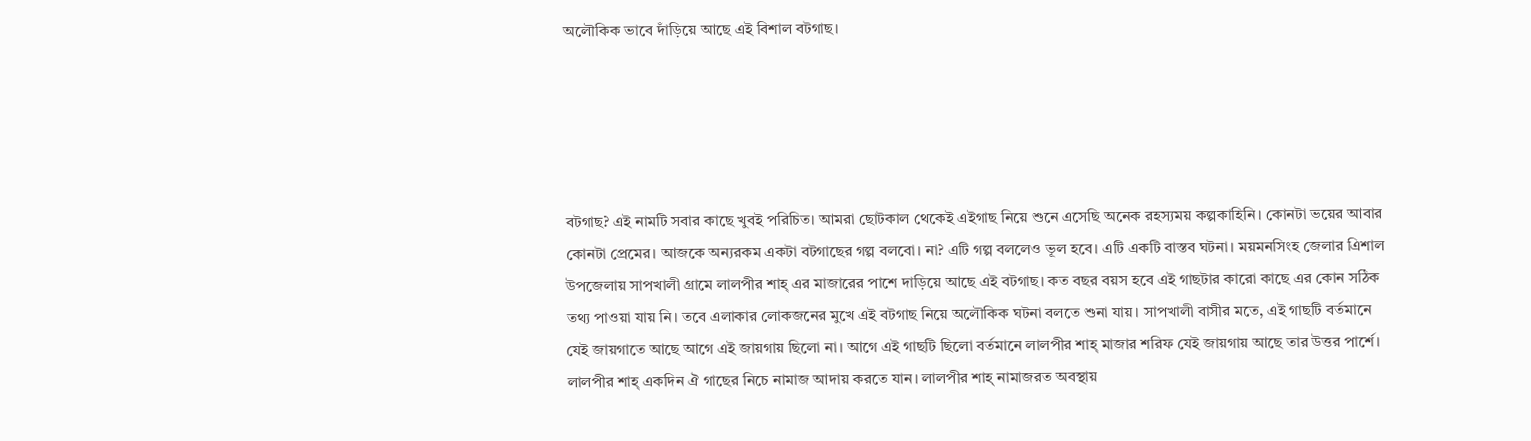অলৌকিক ভাবে দাঁড়িয়ে আছে এই বিশাল বটগাছ।





বটগাছ? এই নামটি সবার কাছে খুবই পরিচিত। আমরা ছোটকাল থেকেই এইগাছ নিয়ে শুনে এসেছি অনেক রহস্যময় কল্পকাহিনি। কোনটা ভয়ের আবার কোনটা প্রেমের। আজকে অন্যরকম একটা বটগাছের গল্প বলবো। না? এটি গল্প বললেও ভূল হবে। এটি একটি বাস্তব ঘটনা। ময়মনসিংহ জেলার এিশাল উপজেলায় সাপখালী গ্রামে লালপীর শাহ্ এর মাজারের পাশে দাড়িয়ে আছে এই বটগাছ। কত বছর বয়স হবে এই গাছটার কারো কাছে এর কোন সঠিক তথ্য পাওয়া যায় নি। তবে এলাকার লোকজনের মুখে এই বটগাছ নিয়ে অলৌকিক ঘটনা বলতে শুনা যায়। সাপখালী বাসীর মতে, এই গাছটি বর্তমানে যেই জায়গাতে আছে আগে এই জায়গায় ছিলো না। আগে এই গাছটি ছিলো বর্তমানে লালপীর শাহ্ মাজার শরিফ যেই জায়গায় আছে তার উত্তর পার্শে। লালপীর শাহ্ একদিন ঐ গাছের নিচে নামাজ আদায় করতে যান। লালপীর শাহ্ নামাজরত অবস্থায়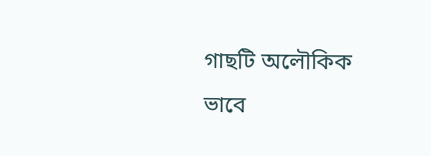গাছটি অলৌকিক ভাবে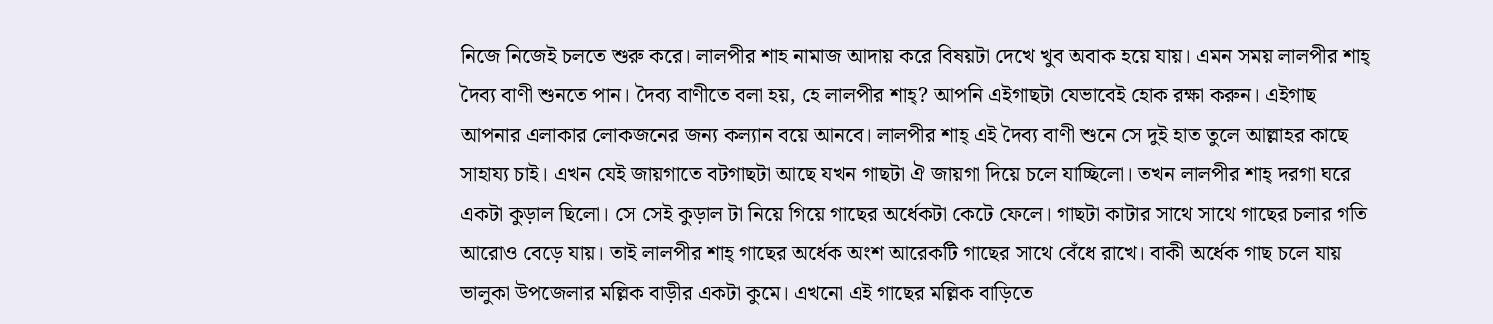নিজে নিজেই চলতে শুরু করে। লালপীর শাহ নামাজ আদায় করে বিষয়টা দেখে খুব অবাক হয়ে যায়। এমন সময় লালপীর শাহ্ দৈব্য বাণী শুনতে পান। দৈব্য বাণীতে বলা হয়, হে লালপীর শাহ্? আপনি এইগাছটা যেভাবেই হোক রক্ষা করুন। এইগাছ আপনার এলাকার লোকজনের জন্য কল্যান বয়ে আনবে। লালপীর শাহ্ এই দৈব্য বাণী শুনে সে দুই হাত তুলে আল্লাহর কাছে সাহায্য চাই। এখন যেই জায়গাতে বটগাছটা আছে যখন গাছটা ঐ জায়গা দিয়ে চলে যাচ্ছিলো। তখন লালপীর শাহ্ দরগা ঘরে একটা কুড়াল ছিলো। সে সেই কুড়াল টা নিয়ে গিয়ে গাছের অর্ধেকটা কেটে ফেলে। গাছটা কাটার সাথে সাথে গাছের চলার গতি আরোও বেড়ে যায়। তাই লালপীর শাহ্ গাছের অর্ধেক অংশ আরেকটি গাছের সাথে বেঁধে রাখে। বাকী অর্ধেক গাছ চলে যায় ভালুকা উপজেলার মল্লিক বাড়ীর একটা কুমে। এখনো এই গাছের মল্লিক বাড়িতে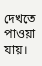দেখতে পাওয়া যায়।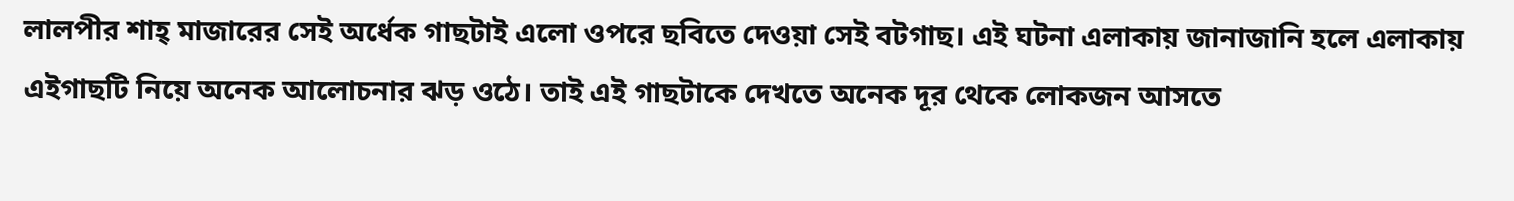লালপীর শাহ্ মাজারের সেই অর্ধেক গাছটাই এলো ওপরে ছবিতে দেওয়া সেই বটগাছ। এই ঘটনা এলাকায় জানাজানি হলে এলাকায় এইগাছটি নিয়ে অনেক আলোচনার ঝড় ওঠে। তাই এই গাছটাকে দেখতে অনেক দূর থেকে লোকজন আসতে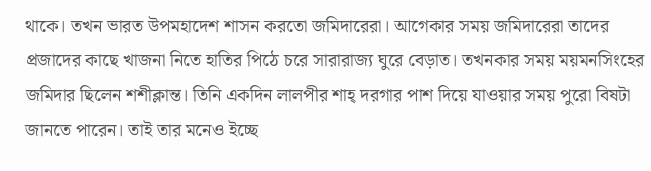থাকে। তখন ভারত উপমহাদেশ শাসন করতো জমিদারেরা। আগেকার সময় জমিদারেরা তাদের প্রজাদের কাছে খাজনা নিতে হাতির পিঠে চরে সারারাজ্য ঘুরে বেড়াত। তখনকার সময় ময়মনসিংহের জমিদার ছিলেন শশীক্লান্ত। তিনি একদিন লালপীর শাহ্ দরগার পাশ দিয়ে যাওয়ার সময় পুরো বিষটা জানতে পারেন। তাই তার মনেও ইচ্ছে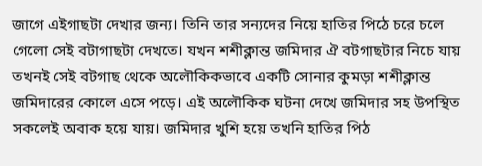জাগে এইগাছটা দেখার জন্য। তিনি তার সন্যদের নিয়ে হাতির পিঠে চরে চলে গেলো সেই বটাগাছটা দেখতে। যখন শশীক্লান্ত জমিদার ঐ বটগাছটার নিচে যায় তখনই সেই বটগাছ থেকে অলৌকিকভাবে একটি সোনার কুমড়া শশীক্লান্ত জমিদারের কোলে এসে পড়ে। এই অলৌকিক ঘটনা দেখে জমিদার সহ উপস্থিত সকলেই অবাক হয়ে যায়। জমিদার খুশি হয়ে তখনি হাতির পিঠ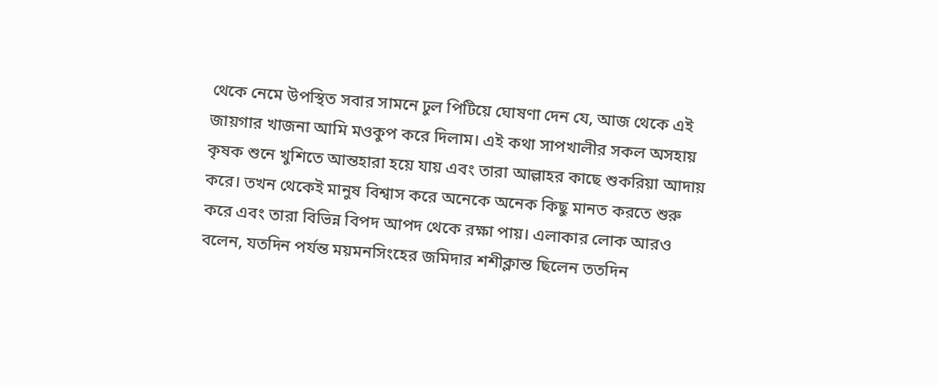থেকে নেমে উপস্থিত সবার সামনে ঢুল পিটিয়ে ঘোষণা দেন যে, আজ থেকে এই জায়গার খাজনা আমি মওকুপ করে দিলাম। এই কথা সাপখালীর সকল অসহায় কৃষক শুনে খুশিতে আন্তহারা হয়ে যায় এবং তারা আল্লাহর কাছে শুকরিয়া আদায় করে। তখন থেকেই মানুষ বিশ্বাস করে অনেকে অনেক কিছু মানত করতে শুরু করে এবং তারা বিভিন্ন বিপদ আপদ থেকে রক্ষা পায়। এলাকার লোক আরও বলেন, যতদিন পর্যন্ত ময়মনসিংহের জমিদার শশীক্লান্ত ছিলেন ততদিন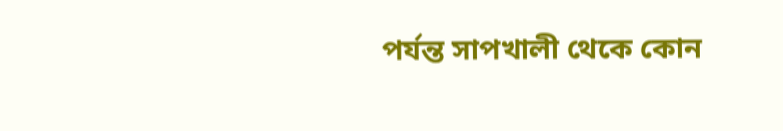পর্যন্ত সাপখালী থেকে কোন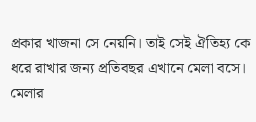প্রকার খাজনা সে নেয়নি। তাই সেই ঐতিহ্য কে ধরে রাখার জন্য প্রতিবছর এখানে মেলা বসে। মেলার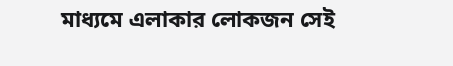মাধ্যমে এলাকার লোকজন সেই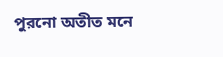পুরনো অতীত মনে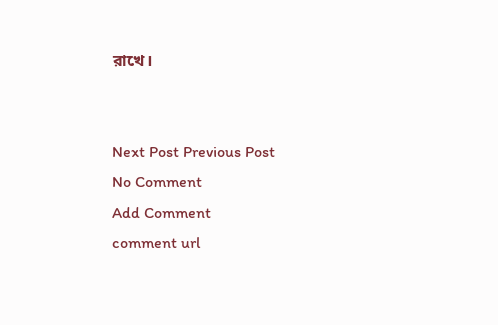রাখে।


Next Post Previous Post
No Comment
Add Comment
comment url